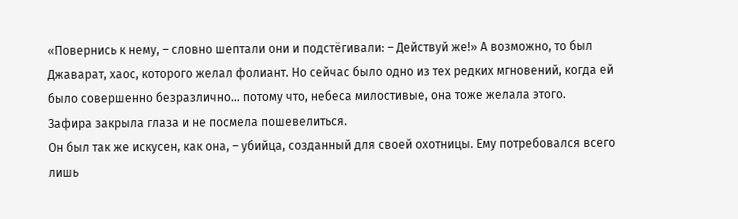«Повернись к нему, – словно шептали они и подстёгивали: – Действуй же!» А возможно, то был Джаварат, хаос, которого желал фолиант. Но сейчас было одно из тех редких мгновений, когда ей было совершенно безразлично… потому что, небеса милостивые, она тоже желала этого.
Зафира закрыла глаза и не посмела пошевелиться.
Он был так же искусен, как она, – убийца, созданный для своей охотницы. Ему потребовался всего лишь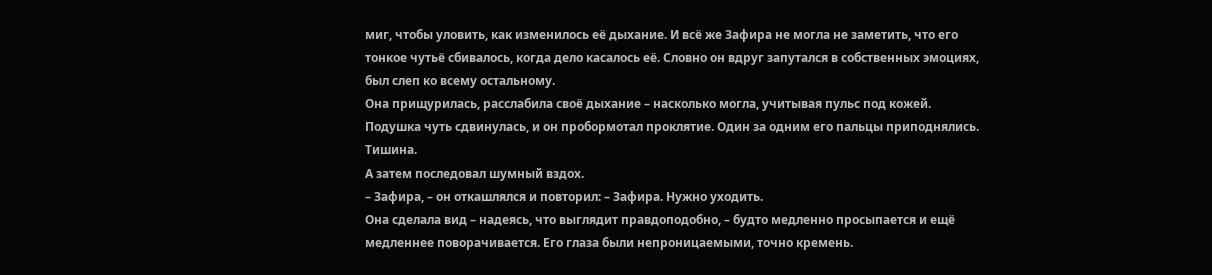миг, чтобы уловить, как изменилось её дыхание. И всё же Зафира не могла не заметить, что его тонкое чутьё сбивалось, когда дело касалось её. Словно он вдруг запутался в собственных эмоциях, был слеп ко всему остальному.
Она прищурилась, расслабила своё дыхание – насколько могла, учитывая пульс под кожей. Подушка чуть сдвинулась, и он пробормотал проклятие. Один за одним его пальцы приподнялись.
Тишина.
А затем последовал шумный вздох.
– Зафира, – он откашлялся и повторил: – Зафира. Нужно уходить.
Она сделала вид – надеясь, что выглядит правдоподобно, – будто медленно просыпается и ещё медленнее поворачивается. Его глаза были непроницаемыми, точно кремень.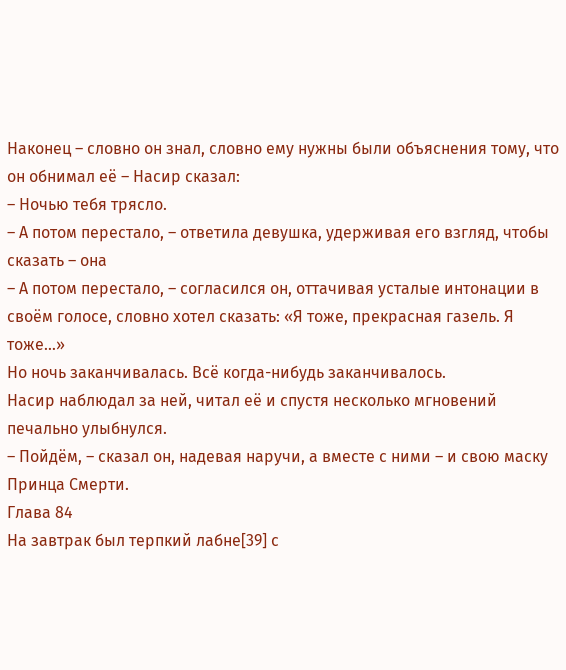Наконец – словно он знал, словно ему нужны были объяснения тому, что он обнимал её – Насир сказал:
– Ночью тебя трясло.
– А потом перестало, – ответила девушка, удерживая его взгляд, чтобы сказать – она
– А потом перестало, – согласился он, оттачивая усталые интонации в своём голосе, словно хотел сказать: «Я тоже, прекрасная газель. Я тоже…»
Но ночь заканчивалась. Всё когда-нибудь заканчивалось.
Насир наблюдал за ней, читал её и спустя несколько мгновений печально улыбнулся.
– Пойдём, – сказал он, надевая наручи, а вместе с ними – и свою маску Принца Смерти.
Глава 84
На завтрак был терпкий лабне[39] с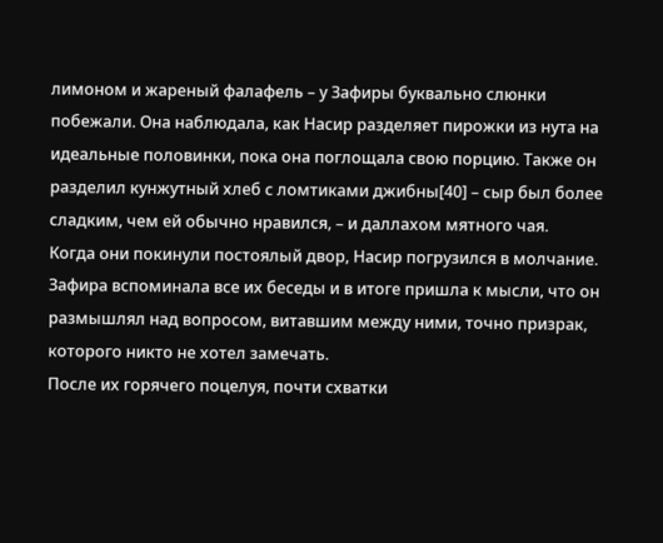лимоном и жареный фалафель – у Зафиры буквально слюнки побежали. Она наблюдала, как Насир разделяет пирожки из нута на идеальные половинки, пока она поглощала свою порцию. Также он разделил кунжутный хлеб с ломтиками джибны[40] – сыр был более сладким, чем ей обычно нравился, – и даллахом мятного чая.
Когда они покинули постоялый двор, Насир погрузился в молчание. Зафира вспоминала все их беседы и в итоге пришла к мысли, что он размышлял над вопросом, витавшим между ними, точно призрак, которого никто не хотел замечать.
После их горячего поцелуя, почти схватки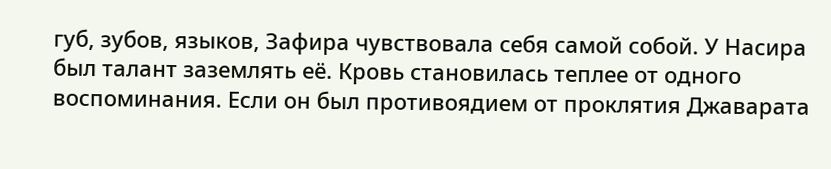губ, зубов, языков, Зафира чувствовала себя самой собой. У Насира был талант заземлять её. Кровь становилась теплее от одного воспоминания. Если он был противоядием от проклятия Джаварата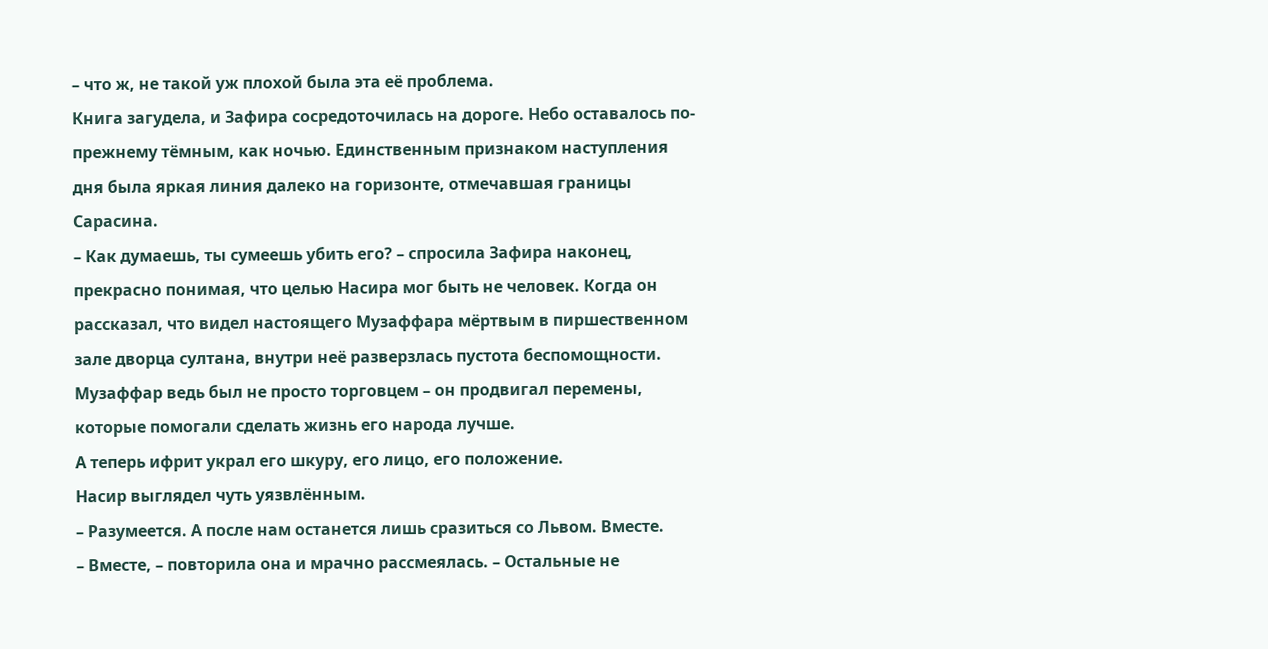– что ж, не такой уж плохой была эта её проблема.
Книга загудела, и Зафира сосредоточилась на дороге. Небо оставалось по-прежнему тёмным, как ночью. Единственным признаком наступления дня была яркая линия далеко на горизонте, отмечавшая границы Сарасина.
– Как думаешь, ты сумеешь убить его? – спросила Зафира наконец, прекрасно понимая, что целью Насира мог быть не человек. Когда он рассказал, что видел настоящего Музаффара мёртвым в пиршественном зале дворца султана, внутри неё разверзлась пустота беспомощности. Музаффар ведь был не просто торговцем – он продвигал перемены, которые помогали сделать жизнь его народа лучше.
А теперь ифрит украл его шкуру, его лицо, его положение.
Насир выглядел чуть уязвлённым.
– Разумеется. А после нам останется лишь сразиться со Львом. Вместе.
– Вместе, – повторила она и мрачно рассмеялась. – Остальные не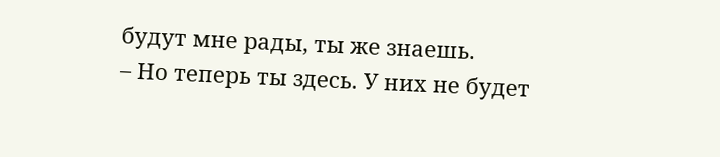будут мне рады, ты же знаешь.
– Но теперь ты здесь. У них не будет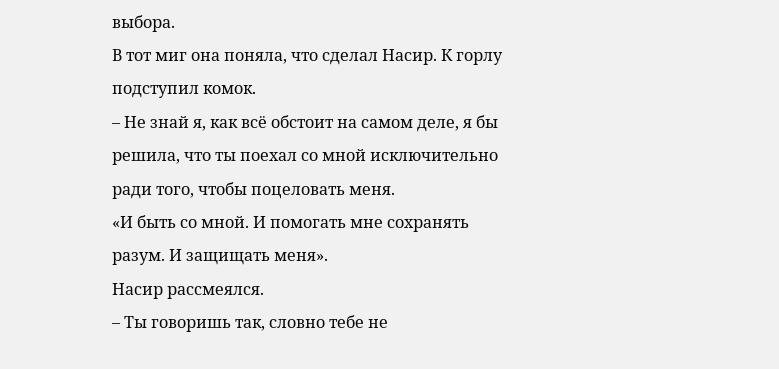выбора.
В тот миг она поняла, что сделал Насир. К горлу подступил комок.
– Не знай я, как всё обстоит на самом деле, я бы решила, что ты поехал со мной исключительно ради того, чтобы поцеловать меня.
«И быть со мной. И помогать мне сохранять разум. И защищать меня».
Насир рассмеялся.
– Ты говоришь так, словно тебе не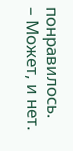понравилось.
– Может, и нет.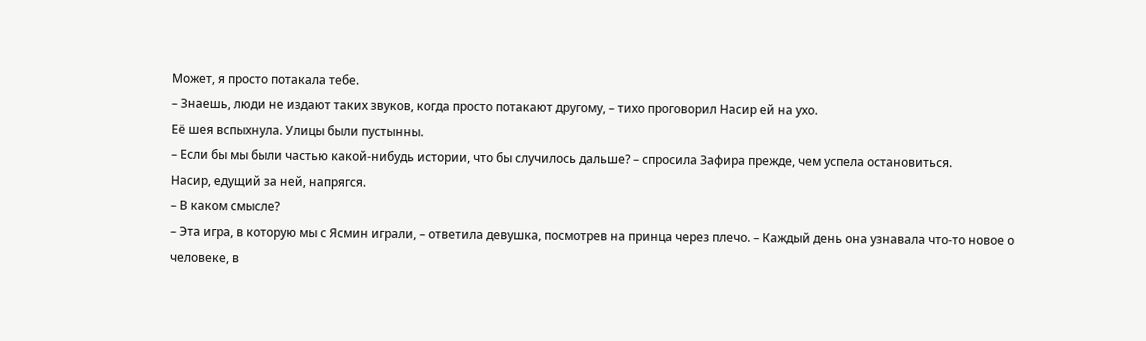Может, я просто потакала тебе.
– Знаешь, люди не издают таких звуков, когда просто потакают другому, – тихо проговорил Насир ей на ухо.
Её шея вспыхнула. Улицы были пустынны.
– Если бы мы были частью какой-нибудь истории, что бы случилось дальше? – спросила Зафира прежде, чем успела остановиться.
Насир, едущий за ней, напрягся.
– В каком смысле?
– Эта игра, в которую мы с Ясмин играли, – ответила девушка, посмотрев на принца через плечо. – Каждый день она узнавала что-то новое о человеке, в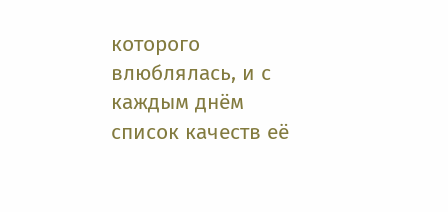которого влюблялась, и с каждым днём список качеств её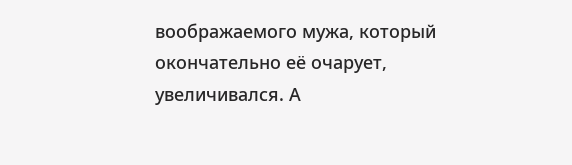воображаемого мужа, который окончательно её очарует, увеличивался. А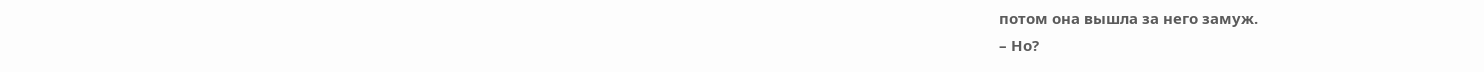потом она вышла за него замуж.
– Но?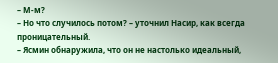– М-м?
– Но что случилось потом? – уточнил Насир, как всегда проницательный.
– Ясмин обнаружила, что он не настолько идеальный,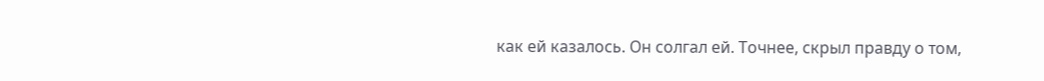как ей казалось. Он солгал ей. Точнее, скрыл правду о том,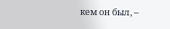кем он был, –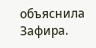объяснила Зафира.